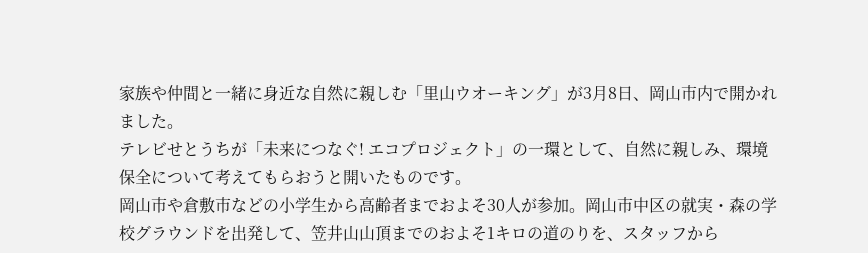家族や仲間と一緒に身近な自然に親しむ「里山ウオーキング」が3月8日、岡山市内で開かれました。
テレビせとうちが「未来につなぐ! エコプロジェクト」の一環として、自然に親しみ、環境保全について考えてもらおうと開いたものです。
岡山市や倉敷市などの小学生から高齢者までおよそ30人が参加。岡山市中区の就実・森の学校グラウンドを出発して、笠井山山頂までのおよそ1キロの道のりを、スタッフから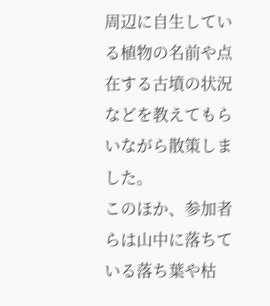周辺に自生している植物の名前や点在する古墳の状況などを教えてもらいながら散策しました。
このほか、参加者らは山中に落ちている落ち葉や枯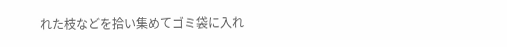れた枝などを拾い集めてゴミ袋に入れ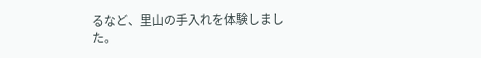るなど、里山の手入れを体験しました。